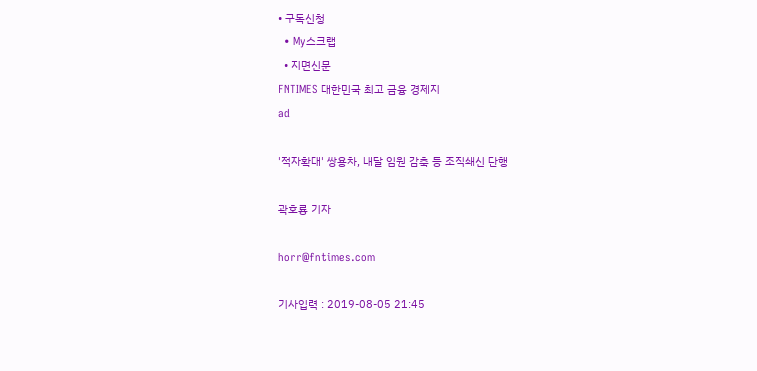• 구독신청
  • My스크랩
  • 지면신문
FNTIMES 대한민국 최고 금융 경제지
ad

'적자확대' 쌍용차, 내달 임원 감축 등 조직쇄신 단행

곽호룡 기자

horr@fntimes.com

기사입력 : 2019-08-05 21:45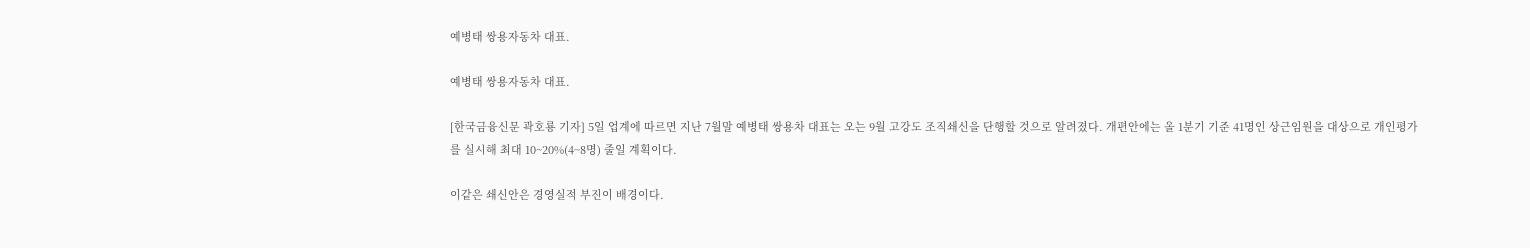예병태 쌍용자동차 대표.

예병태 쌍용자동차 대표.

[한국금융신문 곽호룡 기자] 5일 업계에 따르면 지난 7월말 예병태 쌍용차 대표는 오는 9월 고강도 조직쇄신을 단행할 것으로 알려졌다. 개편안에는 올 1분기 기준 41명인 상근임원을 대상으로 개인평가를 실시해 최대 10~20%(4~8명) 줄일 계획이다.

이같은 쇄신안은 경영실적 부진이 배경이다.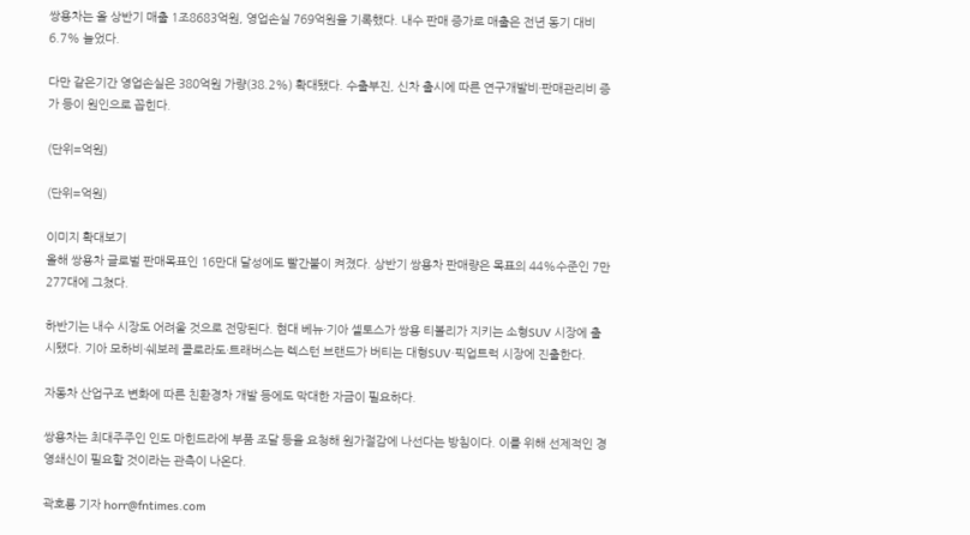쌍용차는 올 상반기 매출 1조8683억원, 영업손실 769억원을 기록했다. 내수 판매 증가로 매출은 전년 동기 대비 6.7% 늘었다.

다만 같은기간 영업손실은 380억원 가량(38.2%) 확대됐다. 수출부진, 신차 출시에 따른 연구개발비·판매관리비 증가 등이 원인으로 꼽힌다.

(단위=억원)

(단위=억원)

이미지 확대보기
올해 쌍용차 글로벌 판매목표인 16만대 달성에도 빨간불이 켜졌다. 상반기 쌍용차 판매량은 목표의 44%수준인 7만277대에 그쳤다.

하반기는 내수 시장도 어려울 것으로 전망된다. 현대 베뉴·기아 셀토스가 쌍용 티볼리가 지키는 소형SUV 시장에 출시됐다. 기아 모하비·쉐보레 콜로라도·트래버스는 렉스턴 브랜드가 버티는 대형SUV·픽업트럭 시장에 진출한다.

자동차 산업구조 변화에 따른 친환경차 개발 등에도 막대한 자금이 필요하다.

쌍용차는 최대주주인 인도 마힌드라에 부품 조달 등을 요청해 원가절감에 나선다는 방침이다. 이를 위해 선제적인 경영쇄신이 필요할 것이라는 관측이 나온다.

곽호룡 기자 horr@fntimes.com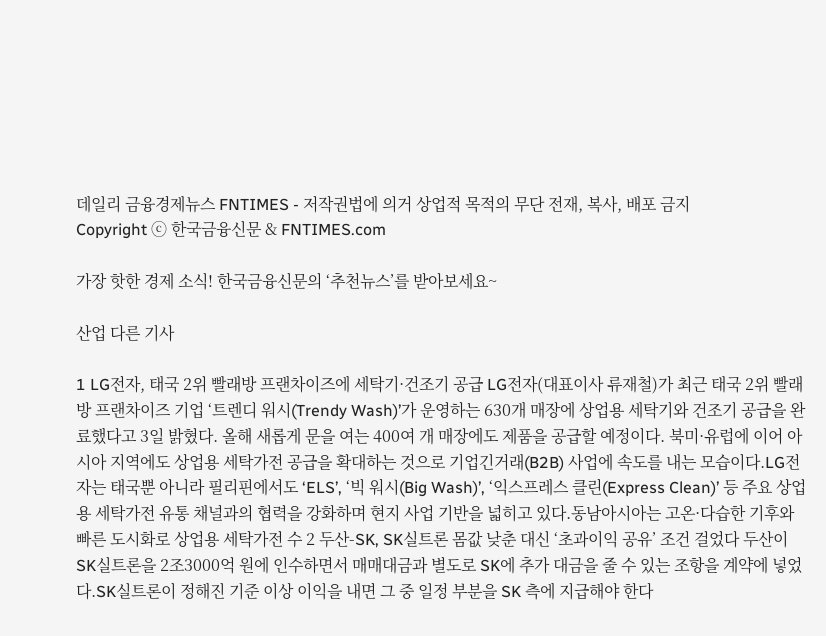데일리 금융경제뉴스 FNTIMES - 저작권법에 의거 상업적 목적의 무단 전재, 복사, 배포 금지
Copyright ⓒ 한국금융신문 & FNTIMES.com

가장 핫한 경제 소식! 한국금융신문의 ‘추천뉴스’를 받아보세요~

산업 다른 기사

1 LG전자, 태국 2위 빨래방 프랜차이즈에 세탁기·건조기 공급 LG전자(대표이사 류재철)가 최근 태국 2위 빨래방 프랜차이즈 기업 ‘트렌디 워시(Trendy Wash)’가 운영하는 630개 매장에 상업용 세탁기와 건조기 공급을 완료했다고 3일 밝혔다. 올해 새롭게 문을 여는 400여 개 매장에도 제품을 공급할 예정이다. 북미·유럽에 이어 아시아 지역에도 상업용 세탁가전 공급을 확대하는 것으로 기업긴거래(B2B) 사업에 속도를 내는 모습이다.LG전자는 태국뿐 아니라 필리핀에서도 ‘ELS’, ‘빅 워시(Big Wash)’, ‘익스프레스 클린(Express Clean)’ 등 주요 상업용 세탁가전 유통 채널과의 협력을 강화하며 현지 사업 기반을 넓히고 있다.동남아시아는 고온·다습한 기후와 빠른 도시화로 상업용 세탁가전 수 2 두산-SK, SK실트론 몸값 낮춘 대신 ‘초과이익 공유’ 조건 걸었다 두산이 SK실트론을 2조3000억 원에 인수하면서 매매대금과 별도로 SK에 추가 대금을 줄 수 있는 조항을 계약에 넣었다.SK실트론이 정해진 기준 이상 이익을 내면 그 중 일정 부분을 SK 측에 지급해야 한다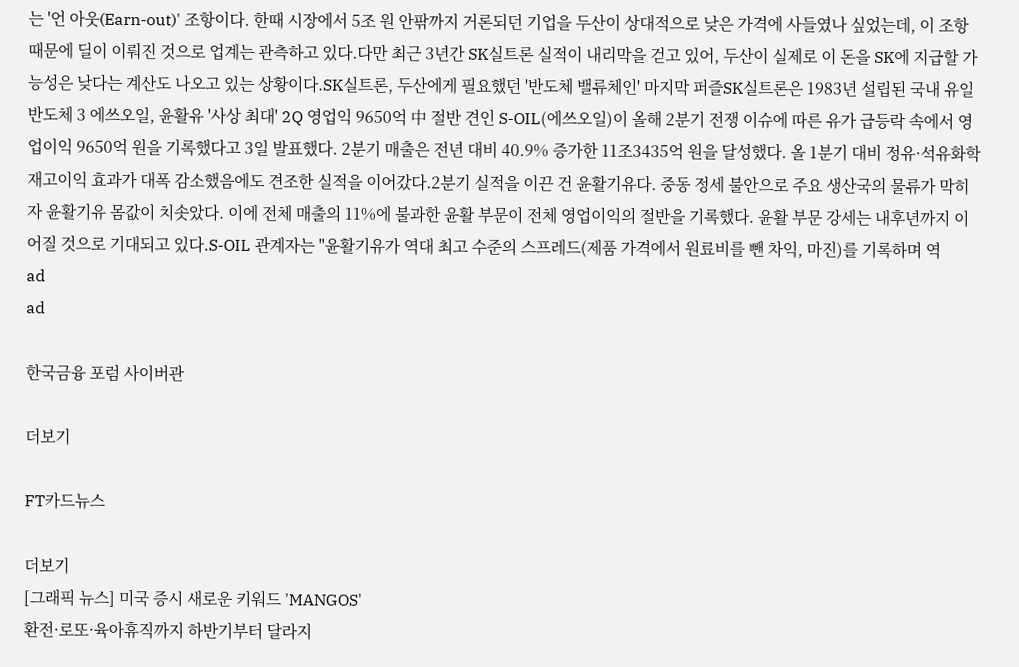는 '언 아웃(Earn-out)' 조항이다. 한때 시장에서 5조 원 안팎까지 거론되던 기업을 두산이 상대적으로 낮은 가격에 사들였나 싶었는데, 이 조항 때문에 딜이 이뤄진 것으로 업계는 관측하고 있다.다만 최근 3년간 SK실트론 실적이 내리막을 걷고 있어, 두산이 실제로 이 돈을 SK에 지급할 가능성은 낮다는 계산도 나오고 있는 상황이다.SK실트론, 두산에게 필요했던 '반도체 밸류체인' 마지막 퍼즐SK실트론은 1983년 설립된 국내 유일 반도체 3 에쓰오일, 윤활유 '사상 최대' 2Q 영업익 9650억 中 절반 견인 S-OIL(에쓰오일)이 올해 2분기 전쟁 이슈에 따른 유가 급등락 속에서 영업이익 9650억 원을 기록했다고 3일 발표했다. 2분기 매출은 전년 대비 40.9% 증가한 11조3435억 원을 달성했다. 올 1분기 대비 정유·석유화학 재고이익 효과가 대폭 감소했음에도 견조한 실적을 이어갔다.2분기 실적을 이끈 건 윤활기유다. 중동 정세 불안으로 주요 생산국의 물류가 막히자 윤활기유 몸값이 치솟았다. 이에 전체 매출의 11%에 불과한 윤활 부문이 전체 영업이익의 절반을 기록했다. 윤활 부문 강세는 내후년까지 이어질 것으로 기대되고 있다.S-OIL 관계자는 "윤활기유가 역대 최고 수준의 스프레드(제품 가격에서 원료비를 뺀 차익, 마진)를 기록하며 역
ad
ad

한국금융 포럼 사이버관

더보기

FT카드뉴스

더보기
[그래픽 뉴스] 미국 증시 새로운 키워드 'MANGOS'
환전·로또·육아휴직까지 하반기부터 달라지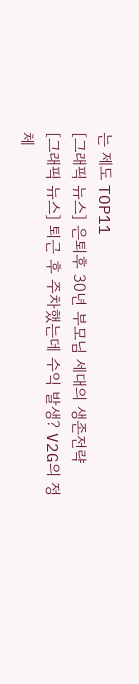는 제도 TOP11
[그래픽 뉴스] 은퇴후 30년 부모님 세대의 생존전략
[그래픽 뉴스] 퇴근 후 주차했는데 수익 발생? V2G의 정체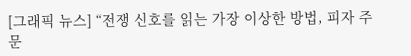[그래픽 뉴스] “전쟁 신호를 읽는 가장 이상한 방법, 피자 주문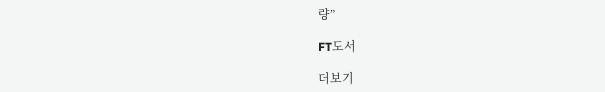량”

FT도서

더보기